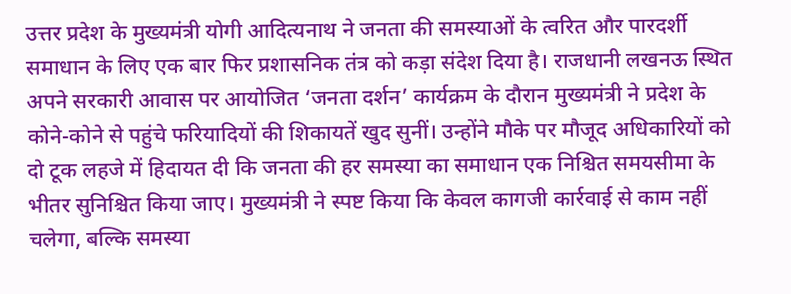उत्तर प्रदेश के मुख्यमंत्री योगी आदित्यनाथ ने जनता की समस्याओं के त्वरित और पारदर्शी समाधान के लिए एक बार फिर प्रशासनिक तंत्र को कड़ा संदेश दिया है। राजधानी लखनऊ स्थित अपने सरकारी आवास पर आयोजित ‘जनता दर्शन’ कार्यक्रम के दौरान मुख्यमंत्री ने प्रदेश के कोने-कोने से पहुंचे फरियादियों की शिकायतें खुद सुनीं। उन्होंने मौके पर मौजूद अधिकारियों को दो टूक लहजे में हिदायत दी कि जनता की हर समस्या का समाधान एक निश्चित समयसीमा के भीतर सुनिश्चित किया जाए। मुख्यमंत्री ने स्पष्ट किया कि केवल कागजी कार्रवाई से काम नहीं चलेगा, बल्कि समस्या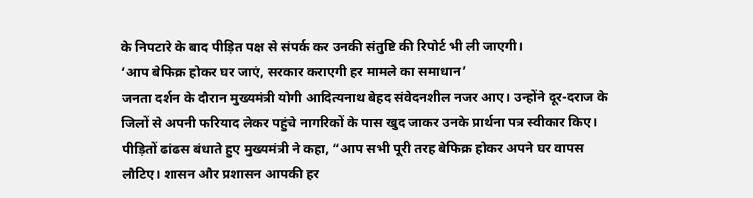के निपटारे के बाद पीड़ित पक्ष से संपर्क कर उनकी संतुष्टि की रिपोर्ट भी ली जाएगी।
‘आप बेफिक्र होकर घर जाएं, सरकार कराएगी हर मामले का समाधान’
जनता दर्शन के दौरान मुख्यमंत्री योगी आदित्यनाथ बेहद संवेदनशील नजर आए। उन्होंने दूर-दराज के जिलों से अपनी फरियाद लेकर पहुंचे नागरिकों के पास खुद जाकर उनके प्रार्थना पत्र स्वीकार किए। पीड़ितों ढांढस बंधाते हुए मुख्यमंत्री ने कहा, “आप सभी पूरी तरह बेफिक्र होकर अपने घर वापस लौटिए। शासन और प्रशासन आपकी हर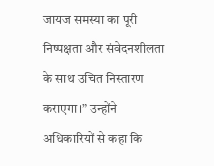जायज समस्या का पूरी निष्पक्षता और संवेदनशीलता के साथ उचित निस्तारण कराएगा।” उन्होंने अधिकारियों से कहा कि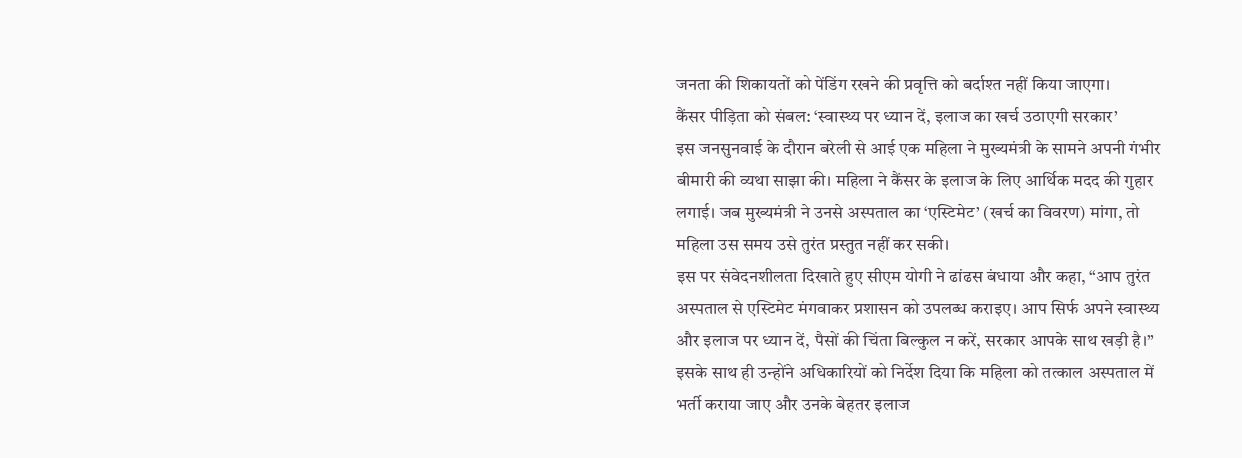जनता की शिकायतों को पेंडिंग रखने की प्रवृत्ति को बर्दाश्त नहीं किया जाएगा।
कैंसर पीड़िता को संबल: ‘स्वास्थ्य पर ध्यान दें, इलाज का खर्च उठाएगी सरकार’
इस जनसुनवाई के दौरान बरेली से आई एक महिला ने मुख्यमंत्री के सामने अपनी गंभीर बीमारी की व्यथा साझा की। महिला ने कैंसर के इलाज के लिए आर्थिक मदद की गुहार लगाई। जब मुख्यमंत्री ने उनसे अस्पताल का ‘एस्टिमेट’ (खर्च का विवरण) मांगा, तो महिला उस समय उसे तुरंत प्रस्तुत नहीं कर सकी।
इस पर संवेदनशीलता दिखाते हुए सीएम योगी ने ढांढस बंधाया और कहा, “आप तुरंत अस्पताल से एस्टिमेट मंगवाकर प्रशासन को उपलब्ध कराइए। आप सिर्फ अपने स्वास्थ्य और इलाज पर ध्यान दें, पैसों की चिंता बिल्कुल न करें, सरकार आपके साथ खड़ी है।” इसके साथ ही उन्होंने अधिकारियों को निर्देश दिया कि महिला को तत्काल अस्पताल में भर्ती कराया जाए और उनके बेहतर इलाज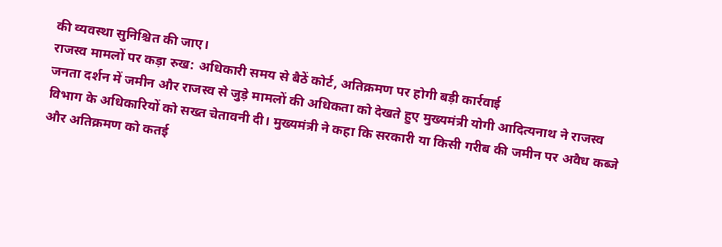की व्यवस्था सुनिश्चित की जाए।
राजस्व मामलों पर कड़ा रुख: अधिकारी समय से बैठें कोर्ट, अतिक्रमण पर होगी बड़ी कार्रवाई
जनता दर्शन में जमीन और राजस्व से जुड़े मामलों की अधिकता को देखते हुए मुख्यमंत्री योगी आदित्यनाथ ने राजस्व विभाग के अधिकारियों को सख्त चेतावनी दी। मुख्यमंत्री ने कहा कि सरकारी या किसी गरीब की जमीन पर अवैध कब्जे और अतिक्रमण को कतई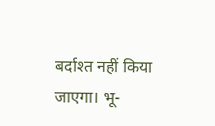बर्दाश्त नहीं किया जाएगा। भू-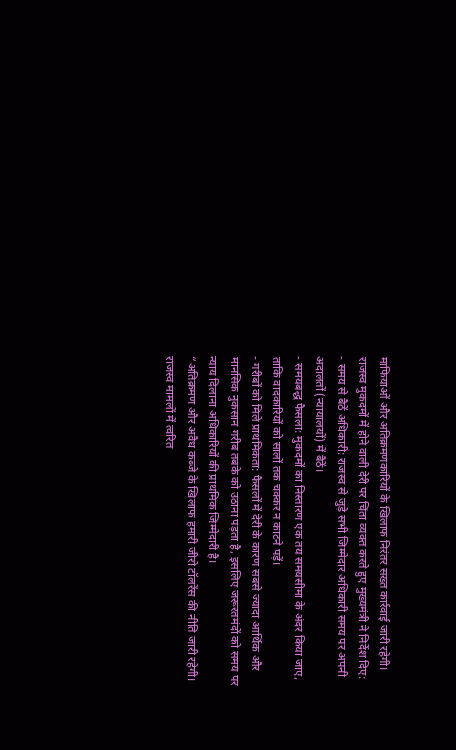माफियाओं और अतिक्रमणकारियों के खिलाफ निरंतर सख्त कार्रवाई जारी रहेगी।
राजस्व मुकदमों में होने वाली देरी पर चिंता व्यक्त करते हुए मुख्यमंत्री ने निर्देश दिए:
- समय से बैठें अधिकारी: राजस्व से जुड़े सभी जिम्मेदार अधिकारी समय पर अपनी अदालतों (न्यायालयों) में बैठें।
- समयबद्ध फैसला: मुकदमों का निस्तारण एक तय समयसीमा के अंदर किया जाए, ताकि वादकारियों को सालों तक चक्कर न काटने पड़ें।
- गरीबों को मिले प्राथमिकता: फैसलों में देरी के कारण सबसे ज्यादा आर्थिक और मानसिक नुकसान गरीब तबके को उठाना पड़ता है, इसलिए जरूरतमंदों को समय पर न्याय दिलाना अधिकारियों की प्राथमिक जिम्मेदारी है।
“अतिक्रमण और अवैध कब्जे के खिलाफ हमारी जीरो टॉलरेंस की नीति जारी रहेगी। राजस्व मामलों में त्वरित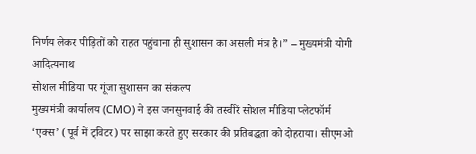निर्णय लेकर पीड़ितों को राहत पहुंचाना ही सुशासन का असली मंत्र है।” – मुख्यमंत्री योगी आदित्यनाथ
सोशल मीडिया पर गूंजा सुशासन का संकल्प
मुख्यमंत्री कार्यालय (CMO) ने इस जनसुनवाई की तस्वीरें सोशल मीडिया प्लेटफॉर्म ‘एक्स’ (पूर्व में ट्विटर) पर साझा करते हुए सरकार की प्रतिबद्धता को दोहराया। सीएमओ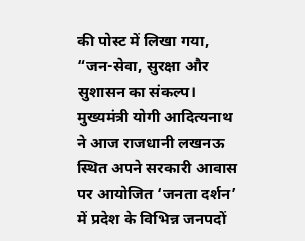की पोस्ट में लिखा गया, “जन-सेवा, सुरक्षा और सुशासन का संकल्प। मुख्यमंत्री योगी आदित्यनाथ ने आज राजधानी लखनऊ स्थित अपने सरकारी आवास पर आयोजित ‘जनता दर्शन’ में प्रदेश के विभिन्न जनपदों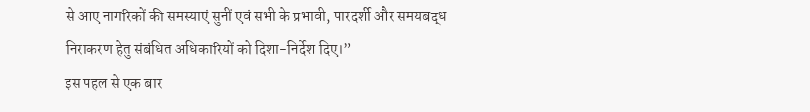से आए नागरिकों की समस्याएं सुनीं एवं सभी के प्रभावी, पारदर्शी और समयबद्ध निराकरण हेतु संबंधित अधिकारियों को दिशा-निर्देश दिए।”
इस पहल से एक बार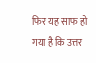फिर यह साफ हो गया है कि उत्तर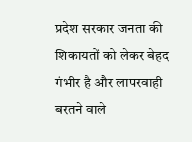प्रदेश सरकार जनता की शिकायतों को लेकर बेहद गंभीर है और लापरवाही बरतने वाले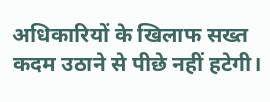अधिकारियों के खिलाफ सख्त कदम उठाने से पीछे नहीं हटेगी।